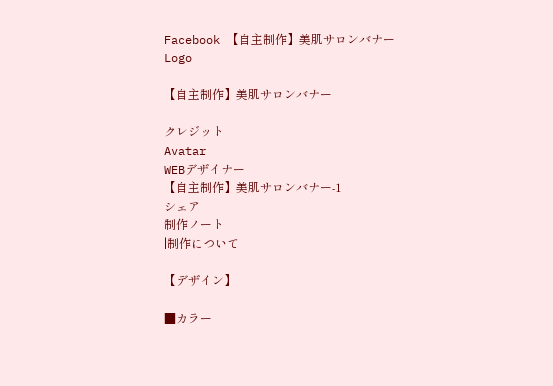Facebook 【自主制作】美肌サロンバナー
Logo

【自主制作】美肌サロンバナー

クレジット
Avatar
WEBデザイナー
【自主制作】美肌サロンバナー-1
シェア
制作ノート
|制作について

【デザイン】

■カラー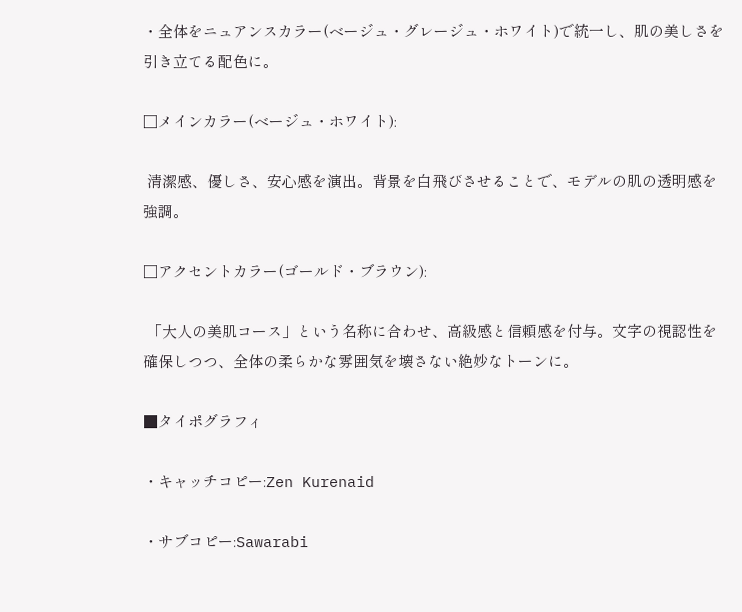・全体をニュアンスカラー(ベージュ・グレージュ・ホワイト)で統一し、肌の美しさを引き立てる配色に。

□メインカラー(ベージュ・ホワイト):

 清潔感、優しさ、安心感を演出。背景を白飛びさせることで、モデルの肌の透明感を強調。

□アクセントカラー(ゴールド・ブラウン):

 「大人の美肌コース」という名称に合わせ、高級感と信頼感を付与。文字の視認性を確保しつつ、全体の柔らかな雰囲気を壊さない絶妙なトーンに。

■タイポグラフィ

・キャッチコピー:Zen Kurenaid

・サブコピー:Sawarabi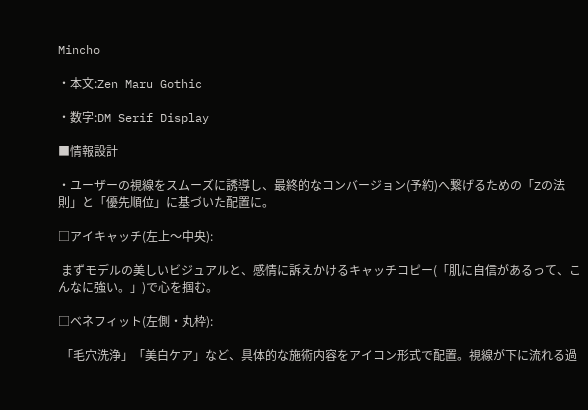Mincho

・本文:Zen Maru Gothic

・数字:DM Serif Display

■情報設計

・ユーザーの視線をスムーズに誘導し、最終的なコンバージョン(予約)へ繋げるための「Zの法則」と「優先順位」に基づいた配置に。

□アイキャッチ(左上〜中央):

 まずモデルの美しいビジュアルと、感情に訴えかけるキャッチコピー(「肌に自信があるって、こんなに強い。」)で心を掴む。

□ベネフィット(左側・丸枠):

 「毛穴洗浄」「美白ケア」など、具体的な施術内容をアイコン形式で配置。視線が下に流れる過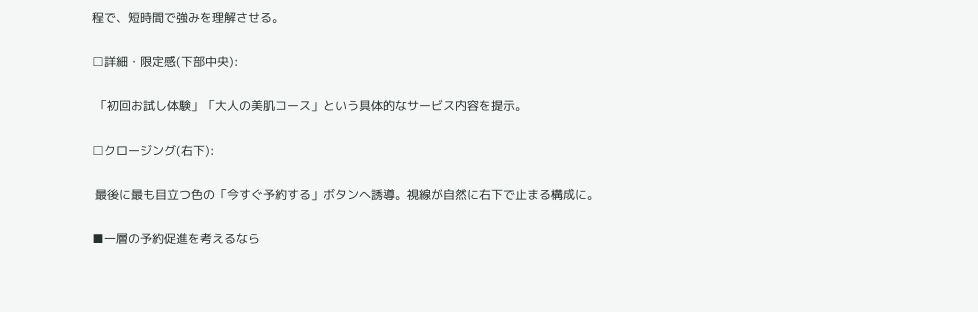程で、短時間で強みを理解させる。

□詳細・限定感(下部中央):

 「初回お試し体験」「大人の美肌コース」という具体的なサービス内容を提示。

□クロージング(右下):

 最後に最も目立つ色の「今すぐ予約する」ボタンへ誘導。視線が自然に右下で止まる構成に。

■一層の予約促進を考えるなら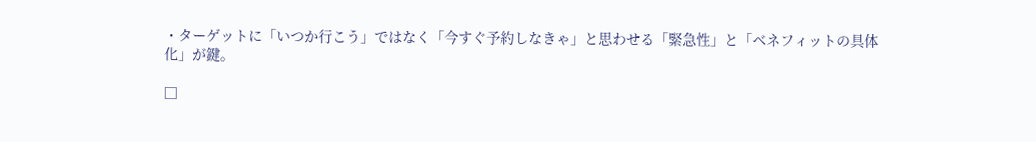・ターゲットに「いつか行こう」ではなく「今すぐ予約しなきゃ」と思わせる「緊急性」と「ベネフィットの具体化」が鍵。

□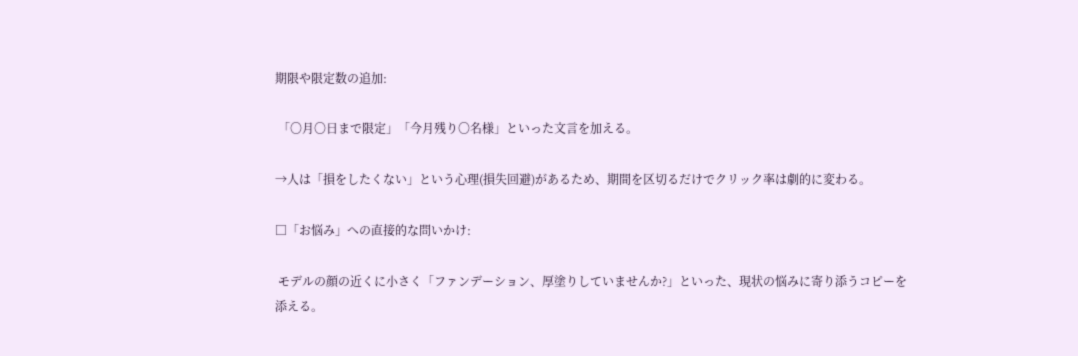期限や限定数の追加:

 「〇月〇日まで限定」「今月残り〇名様」といった文言を加える。

→人は「損をしたくない」という心理(損失回避)があるため、期間を区切るだけでクリック率は劇的に変わる。

□「お悩み」への直接的な問いかけ:

 モデルの顔の近くに小さく「ファンデーション、厚塗りしていませんか?」といった、現状の悩みに寄り添うコピーを添える。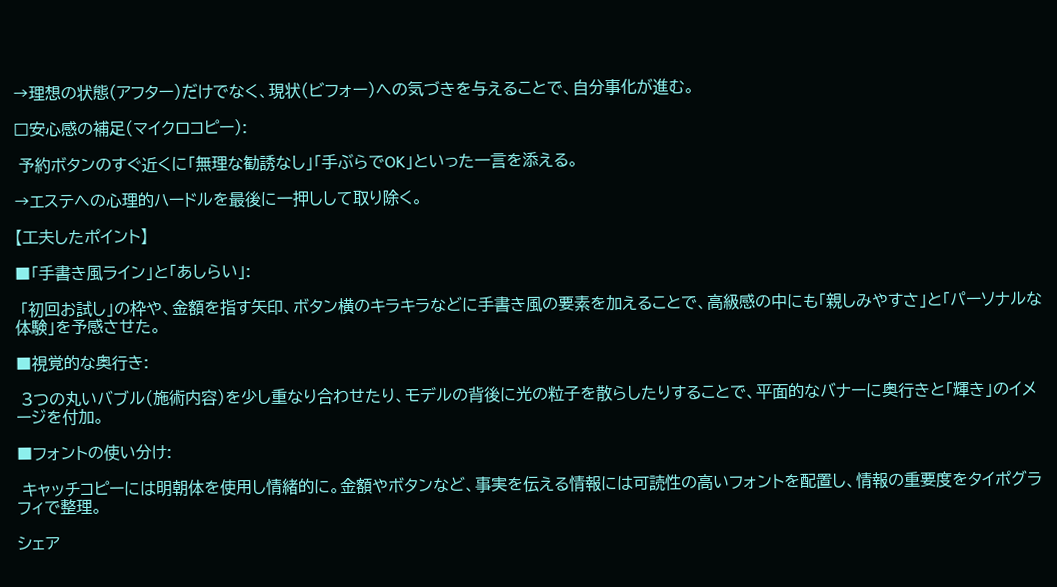→理想の状態(アフター)だけでなく、現状(ビフォー)への気づきを与えることで、自分事化が進む。

□安心感の補足(マイクロコピー):

 予約ボタンのすぐ近くに「無理な勧誘なし」「手ぶらでOK」といった一言を添える。

→エステへの心理的ハードルを最後に一押しして取り除く。

【工夫したポイント】

■「手書き風ライン」と「あしらい」:

 「初回お試し」の枠や、金額を指す矢印、ボタン横のキラキラなどに手書き風の要素を加えることで、高級感の中にも「親しみやすさ」と「パーソナルな体験」を予感させた。

■視覚的な奥行き:

 3つの丸いバブル(施術内容)を少し重なり合わせたり、モデルの背後に光の粒子を散らしたりすることで、平面的なバナーに奥行きと「輝き」のイメージを付加。

■フォントの使い分け:

 キャッチコピーには明朝体を使用し情緒的に。金額やボタンなど、事実を伝える情報には可読性の高いフォントを配置し、情報の重要度をタイポグラフィで整理。

シェア